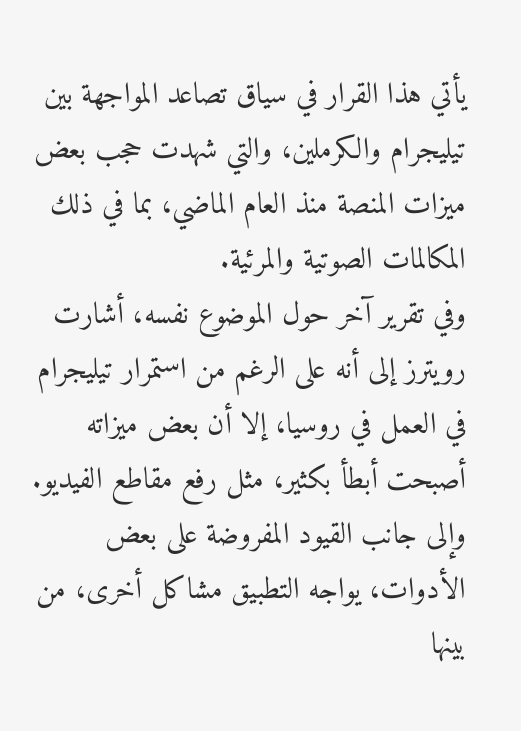يأتي هذا القرار في سياق تصاعد المواجهة بين تيليجرام والكرملين، والتي شهدت حجب بعض ميزات المنصة منذ العام الماضي، بما في ذلك المكالمات الصوتية والمرئية.
وفي تقرير آخر حول الموضوع نفسه، أشارت رويترز إلى أنه على الرغم من استمرار تيليجرام في العمل في روسيا، إلا أن بعض ميزاته أصبحت أبطأ بكثير، مثل رفع مقاطع الفيديو. وإلى جانب القيود المفروضة على بعض الأدوات، يواجه التطبيق مشاكل أخرى، من بينها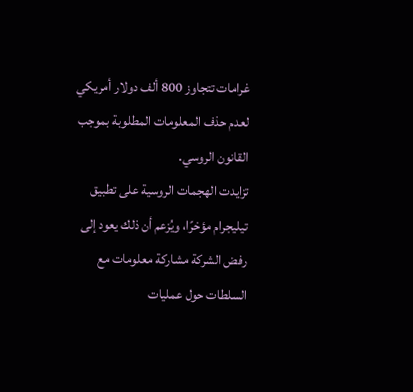غرامات تتجاوز 800 ألف دولار أمريكي لعدم حذف المعلومات المطلوبة بموجب القانون الروسي.
تزايدت الهجمات الروسية على تطبيق تيليجرام مؤخرًا، ويُزعم أن ذلك يعود إلى رفض الشركة مشاركة معلومات مع السلطات حول عمليات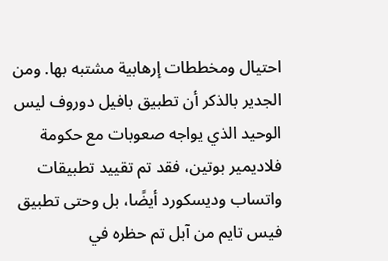احتيال ومخططات إرهابية مشتبه بها. ومن الجدير بالذكر أن تطبيق بافيل دوروف ليس الوحيد الذي يواجه صعوبات مع حكومة فلاديمير بوتين، فقد تم تقييد تطبيقات واتساب وديسكورد أيضًا، بل وحتى تطبيق فيس تايم من آبل تم حظره في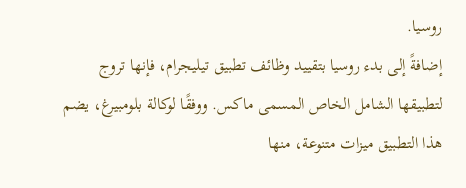روسيا.
إضافةً إلى بدء روسيا بتقييد وظائف تطبيق تيليجرام، فإنها تروج لتطبيقها الشامل الخاص المسمى ماكس. ووفقًا لوكالة بلومبيرغ، يضم هذا التطبيق ميزات متنوعة، منها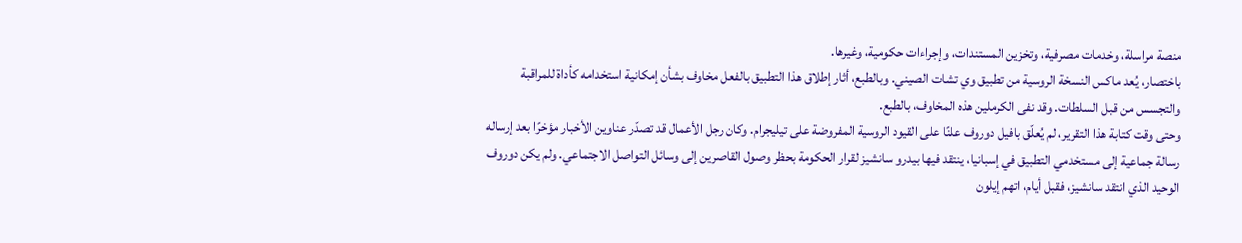منصة مراسلة، وخدمات مصرفية، وتخزين المستندات، وإجراءات حكومية، وغيرها.
باختصار، يُعد ماكس النسخة الروسية من تطبيق وي تشات الصيني. وبالطبع، أثار إطلاق هذا التطبيق بالفعل مخاوف بشأن إمكانية استخدامه كأداة للمراقبة والتجسس من قبل السلطات. وقد نفى الكرملين هذه المخاوف، بالطبع.
وحتى وقت كتابة هذا التقرير، لم يُعلّق بافيل دوروف علنًا على القيود الروسية المفروضة على تيليجرام. وكان رجل الأعمال قد تصدّر عناوين الأخبار مؤخرًا بعد إرساله رسالة جماعية إلى مستخدمي التطبيق في إسبانيا، ينتقد فيها بيدرو سانشيز لقرار الحكومة بحظر وصول القاصرين إلى وسائل التواصل الاجتماعي. ولم يكن دوروف الوحيد الذي انتقد سانشيز، فقبل أيام، اتهم إيلون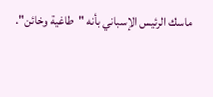ماسك الرئيس الإسباني بأنه "طاغية وخائن".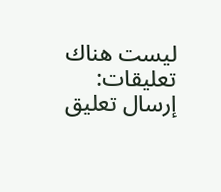ليست هناك تعليقات:
إرسال تعليق